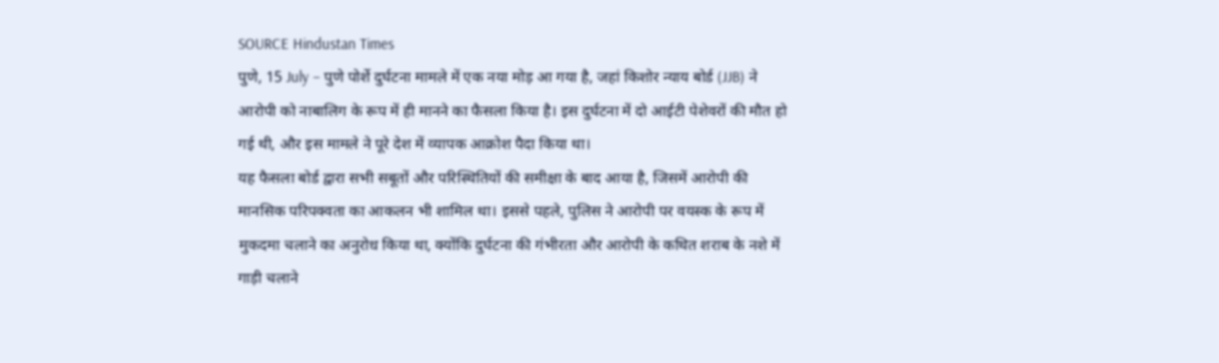SOURCE Hindustan Times
पुणे, 15 July – पुणे पोर्शे दुर्घटना मामले में एक नया मोड़ आ गया है, जहां किशोर न्याय बोर्ड (JJB) ने आरोपी को नाबालिग के रूप में ही मानने का फैसला किया है। इस दुर्घटना में दो आईटी पेशेवरों की मौत हो गई थी, और इस मामले ने पूरे देश में व्यापक आक्रोश पैदा किया था।
यह फैसला बोर्ड द्वारा सभी सबूतों और परिस्थितियों की समीक्षा के बाद आया है, जिसमें आरोपी की मानसिक परिपक्वता का आकलन भी शामिल था। इससे पहले, पुलिस ने आरोपी पर वयस्क के रूप में मुकदमा चलाने का अनुरोध किया था, क्योंकि दुर्घटना की गंभीरता और आरोपी के कथित शराब के नशे में गाड़ी चलाने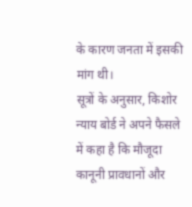के कारण जनता में इसकी मांग थी।
सूत्रों के अनुसार, किशोर न्याय बोर्ड ने अपने फैसले में कहा है कि मौजूदा कानूनी प्रावधानों और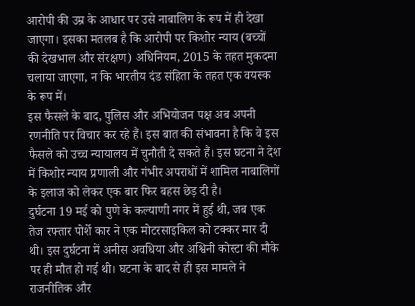आरोपी की उम्र के आधार पर उसे नाबालिग के रूप में ही देखा जाएगा। इसका मतलब है कि आरोपी पर किशोर न्याय (बच्चों की देखभाल और संरक्षण) अधिनियम, 2015 के तहत मुकदमा चलाया जाएगा, न कि भारतीय दंड संहिता के तहत एक वयस्क के रूप में।
इस फैसले के बाद, पुलिस और अभियोजन पक्ष अब अपनी रणनीति पर विचार कर रहे हैं। इस बात की संभावना है कि वे इस फैसले को उच्च न्यायालय में चुनौती दे सकते हैं। इस घटना ने देश में किशोर न्याय प्रणाली और गंभीर अपराधों में शामिल नाबालिगों के इलाज को लेकर एक बार फिर बहस छेड़ दी है।
दुर्घटना 19 मई को पुणे के कल्याणी नगर में हुई थी, जब एक तेज रफ्तार पोर्शे कार ने एक मोटरसाइकिल को टक्कर मार दी थी। इस दुर्घटना में अनीस अवधिया और अश्विनी कोस्टा की मौके पर ही मौत हो गई थी। घटना के बाद से ही इस मामले ने राजनीतिक और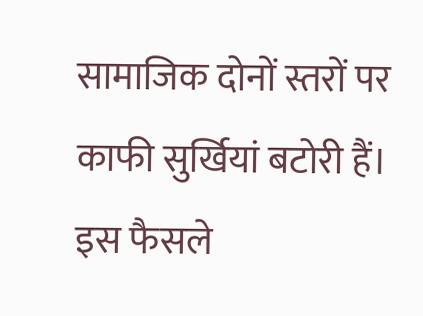सामाजिक दोनों स्तरों पर काफी सुर्खियां बटोरी हैं।
इस फैसले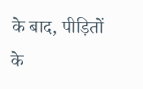के बाद, पीड़ितों के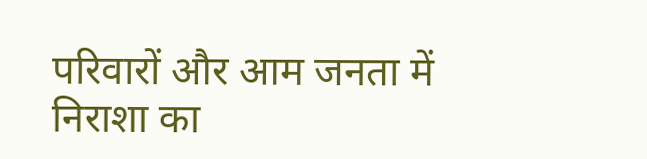परिवारों और आम जनता में निराशा का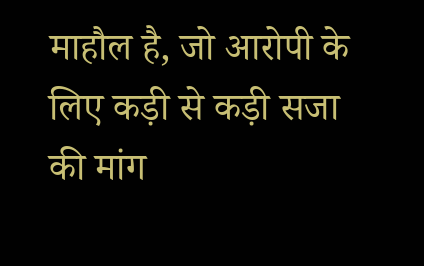माहौल है, जो आरोपी के लिए कड़ी से कड़ी सजा की मांग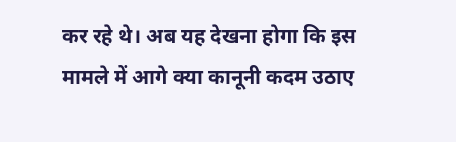कर रहे थे। अब यह देखना होगा कि इस मामले में आगे क्या कानूनी कदम उठाए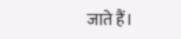जाते हैं।